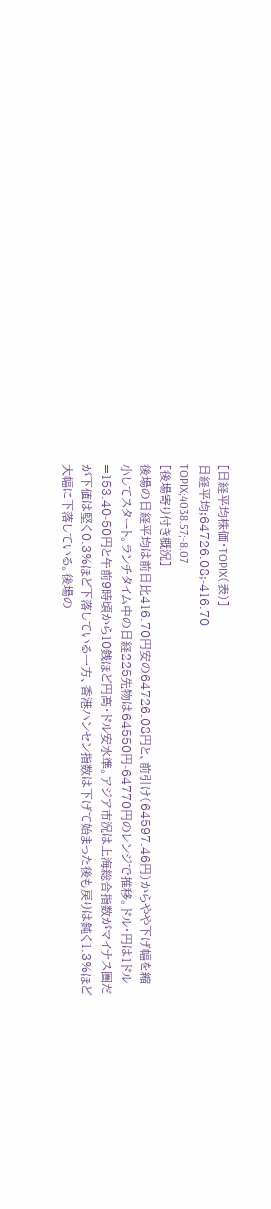[日経平均株価・TOPIX(表)]
日経平均;64726.08;-416.70
TOPIX;4038.57;-8.07
[後場寄り付き概況]
後場の日経平均は前日比416.70円安の64726.08円と、前引け(64597.46円)からやや下げ幅を縮小してスタート。ランチタイム中の日経225先物は64550円-64770円のレンジで推移。ドル・円は1ドル=153.40-50円と午前9時頃から10銭ほど円高・ドル安水準。アジア市況は上海総合指数がマイナス圏だが下値は堅く0.3%ほど下落している一方、香港ハンセン指数は下げて始まった後も戻りは鈍く1.3%ほど大幅に下落している。後場の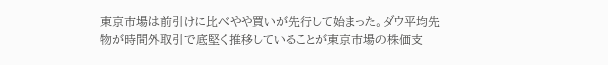東京市場は前引けに比べやや買いが先行して始まった。ダウ平均先物が時間外取引で底堅く推移していることが東京市場の株価支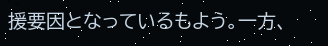援要因となっているもよう。一方、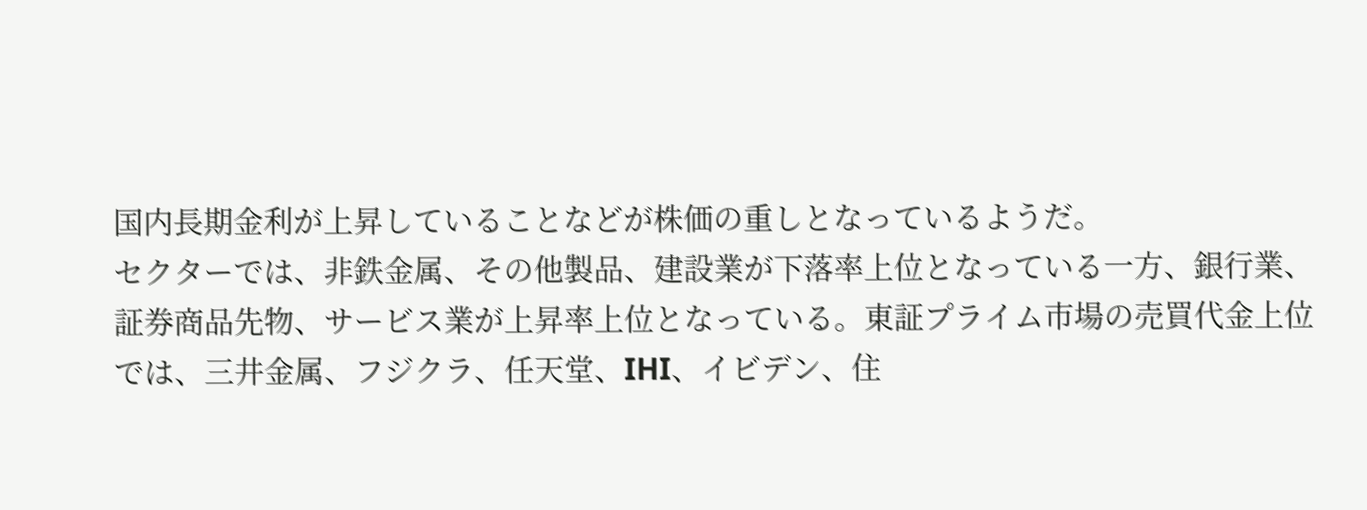国内長期金利が上昇していることなどが株価の重しとなっているようだ。
セクターでは、非鉄金属、その他製品、建設業が下落率上位となっている一方、銀行業、証券商品先物、サービス業が上昇率上位となっている。東証プライム市場の売買代金上位では、三井金属、フジクラ、任天堂、IHI、イビデン、住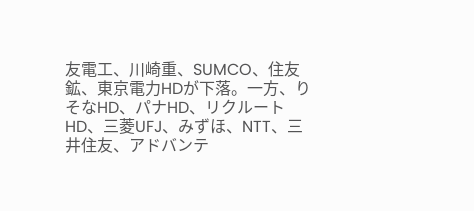友電工、川崎重、SUMCO、住友鉱、東京電力HDが下落。一方、りそなHD、パナHD、リクルートHD、三菱UFJ、みずほ、NTT、三井住友、アドバンテ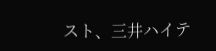スト、三井ハイテ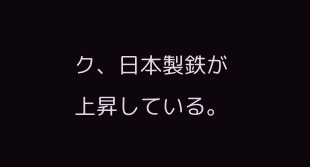ク、日本製鉄が上昇している。